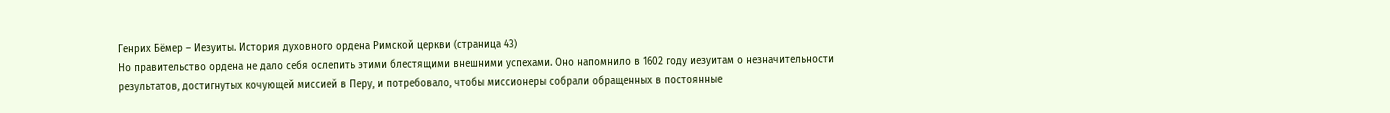Генрих Бёмер – Иезуиты. История духовного ордена Римской церкви (страница 43)
Но правительство ордена не дало себя ослепить этими блестящими внешними успехами. Оно напомнило в 1602 году иезуитам о незначительности результатов, достигнутых кочующей миссией в Перу, и потребовало, чтобы миссионеры собрали обращенных в постоянные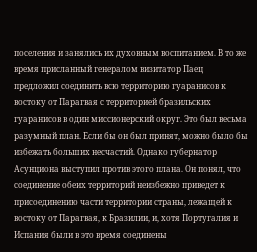поселения и занялись их духовным воспитанием. В то же время присланный генералом визитатор Паец предложил соединить всю территорию гуаранисов к востоку от Парагвая с территорией бразильских гуаранисов в один миссионерский округ. Это был весьма разумный план. Если бы он был принят, можно было бы избежать больших несчастий. Однако губернатор Асунциона выступил против этого плана. Он понял, что соединение обеих территорий неизбежно приведет к присоединению части территории страны, лежащей к востоку от Парагвая, к Бразилии, и, хотя Португалия и Испания были в это время соединены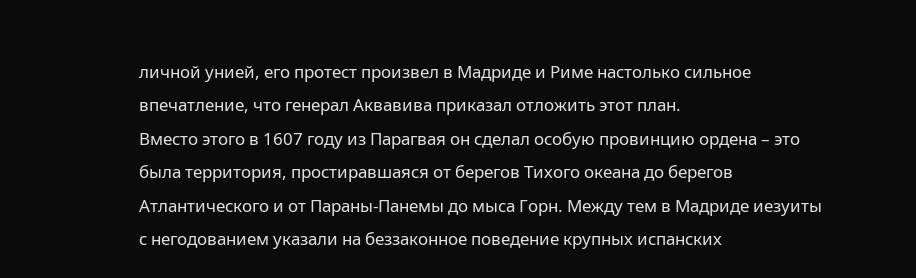личной унией, его протест произвел в Мадриде и Риме настолько сильное впечатление, что генерал Аквавива приказал отложить этот план.
Вместо этого в 1607 году из Парагвая он сделал особую провинцию ордена – это была территория, простиравшаяся от берегов Тихого океана до берегов Атлантического и от Параны-Панемы до мыса Горн. Между тем в Мадриде иезуиты с негодованием указали на беззаконное поведение крупных испанских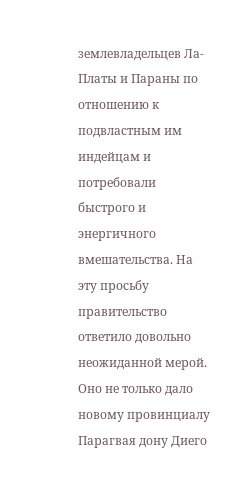землевладельцев Ла-Платы и Параны по отношению к подвластным им индейцам и потребовали быстрого и энергичного вмешательства. На эту просьбу правительство ответило довольно неожиданной мерой. Оно не только дало новому провинциалу Парагвая дону Диего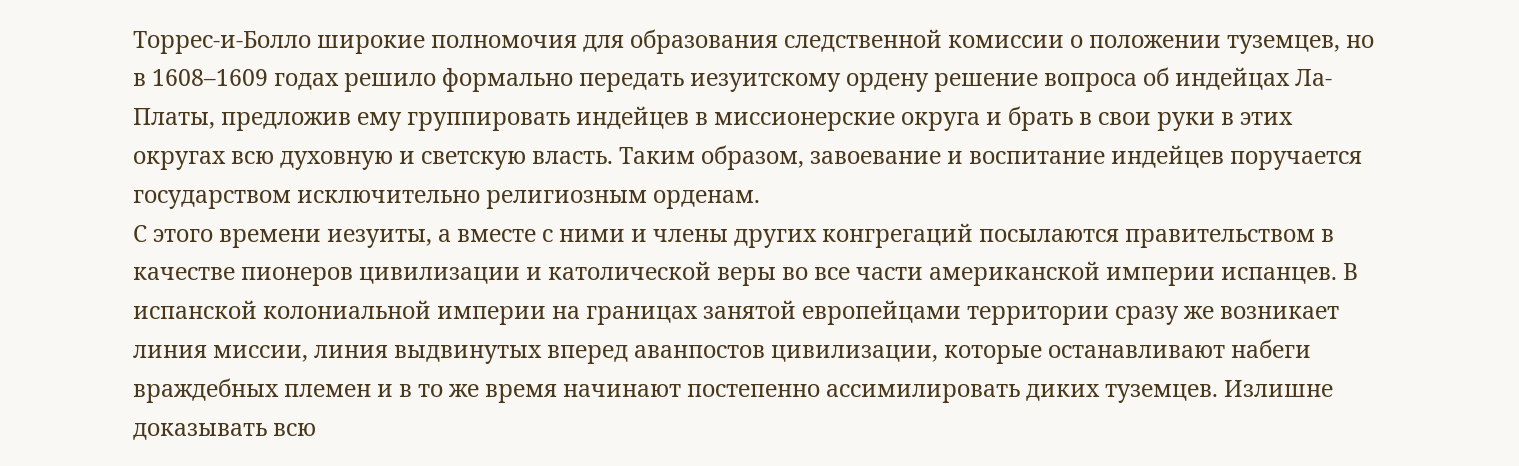Торрес-и-Болло широкие полномочия для образования следственной комиссии о положении туземцев, но в 1608–1609 годах решило формально передать иезуитскому ордену решение вопроса об индейцах Ла-Платы, предложив ему группировать индейцев в миссионерские округа и брать в свои руки в этих округах всю духовную и светскую власть. Таким образом, завоевание и воспитание индейцев поручается государством исключительно религиозным орденам.
С этого времени иезуиты, а вместе с ними и члены других конгрегаций посылаются правительством в качестве пионеров цивилизации и католической веры во все части американской империи испанцев. В испанской колониальной империи на границах занятой европейцами территории сразу же возникает линия миссии, линия выдвинутых вперед аванпостов цивилизации, которые останавливают набеги враждебных племен и в то же время начинают постепенно ассимилировать диких туземцев. Излишне доказывать всю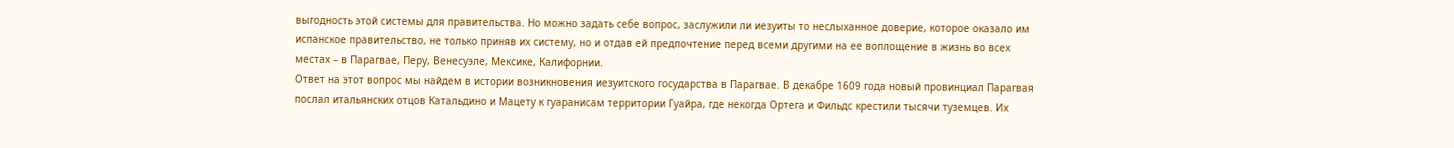выгодность этой системы для правительства. Но можно задать себе вопрос, заслужили ли иезуиты то неслыханное доверие, которое оказало им испанское правительство, не только приняв их систему, но и отдав ей предпочтение перед всеми другими на ее воплощение в жизнь во всех местах – в Парагвае, Перу, Венесуэле, Мексике, Калифорнии.
Ответ на этот вопрос мы найдем в истории возникновения иезуитского государства в Парагвае. В декабре 1609 года новый провинциал Парагвая послал итальянских отцов Катальдино и Мацету к гуаранисам территории Гуайра, где некогда Ортега и Фильдс крестили тысячи туземцев. Их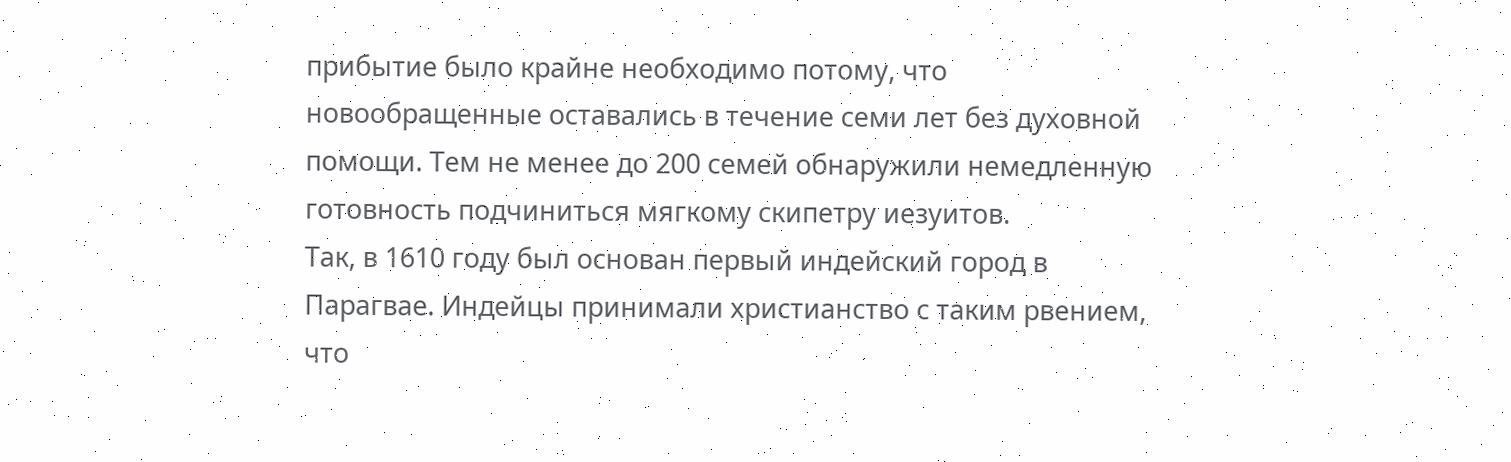прибытие было крайне необходимо потому, что новообращенные оставались в течение семи лет без духовной помощи. Тем не менее до 200 семей обнаружили немедленную готовность подчиниться мягкому скипетру иезуитов.
Так, в 1610 году был основан первый индейский город в Парагвае. Индейцы принимали христианство с таким рвением, что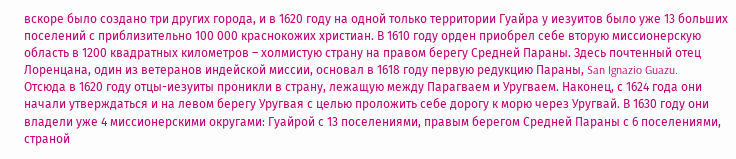вскоре было создано три других города, и в 1620 году на одной только территории Гуайра у иезуитов было уже 13 больших поселений с приблизительно 100 000 краснокожих христиан. В 1610 году орден приобрел себе вторую миссионерскую область в 1200 квадратных километров – холмистую страну на правом берегу Средней Параны. Здесь почтенный отец Лоренцана, один из ветеранов индейской миссии, основал в 1618 году первую редукцию Параны, San Ignazio Guazu.
Отсюда в 1620 году отцы-иезуиты проникли в страну, лежащую между Парагваем и Уругваем. Наконец, с 1624 года они начали утверждаться и на левом берегу Уругвая с целью проложить себе дорогу к морю через Уругвай. В 1630 году они владели уже 4 миссионерскими округами: Гуайрой с 13 поселениями, правым берегом Средней Параны с 6 поселениями, страной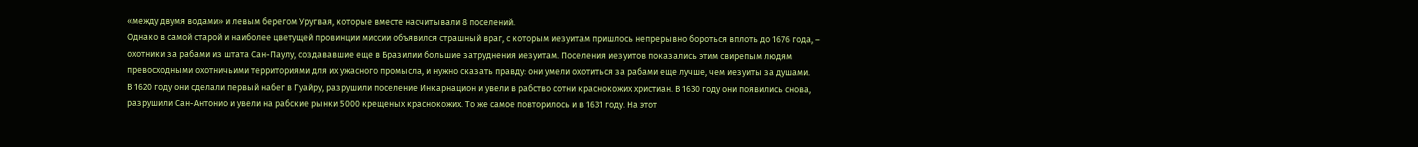«между двумя водами» и левым берегом Уругвая, которые вместе насчитывали 8 поселений.
Однако в самой старой и наиболее цветущей провинции миссии объявился страшный враг, с которым иезуитам пришлось непрерывно бороться вплоть до 1676 года, – охотники за рабами из штата Сан-Паулу, создававшие еще в Бразилии большие затруднения иезуитам. Поселения иезуитов показались этим свирепым людям превосходными охотничьими территориями для их ужасного промысла, и нужно сказать правду: они умели охотиться за рабами еще лучше, чем иезуиты за душами.
В 1620 году они сделали первый набег в Гуайру, разрушили поселение Инкарнацион и увели в рабство сотни краснокожих христиан. В 1630 году они появились снова, разрушили Сан-Антонио и увели на рабские рынки 5000 крещеных краснокожих. То же самое повторилось и в 1631 году. На этот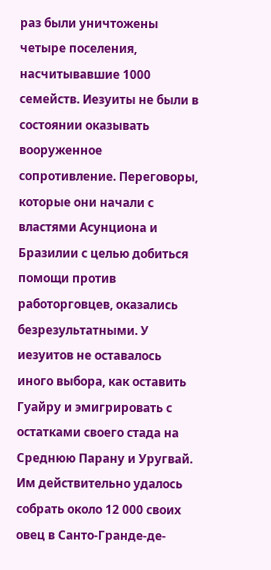раз были уничтожены четыре поселения, насчитывавшие 1000 семейств. Иезуиты не были в состоянии оказывать вооруженное сопротивление. Переговоры, которые они начали с властями Асунциона и Бразилии с целью добиться помощи против работорговцев, оказались безрезультатными. У иезуитов не оставалось иного выбора, как оставить Гуайру и эмигрировать с остатками своего стада на Среднюю Парану и Уругвай.
Им действительно удалось собрать около 12 000 своих овец в Санто-Гранде-де-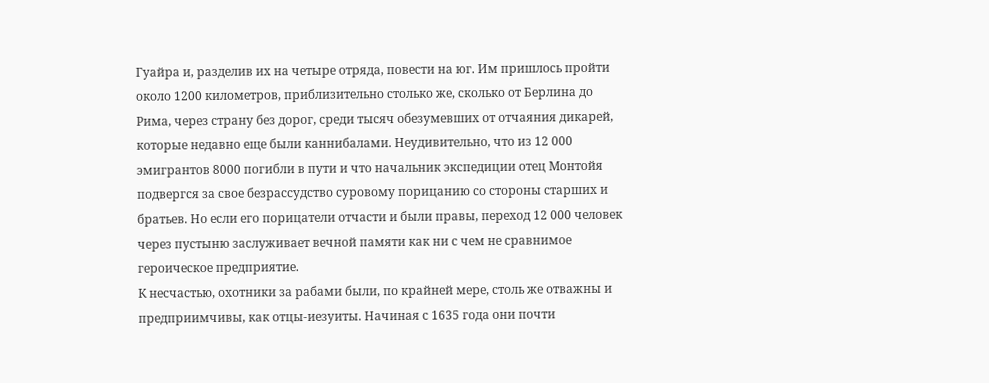Гуайра и, разделив их на четыре отряда, повести на юг. Им пришлось пройти около 1200 километров, приблизительно столько же, сколько от Берлина до Рима, через страну без дорог, среди тысяч обезумевших от отчаяния дикарей, которые недавно еще были каннибалами. Неудивительно, что из 12 000 эмигрантов 8000 погибли в пути и что начальник экспедиции отец Монтойя подвергся за свое безрассудство суровому порицанию со стороны старших и братьев. Но если его порицатели отчасти и были правы, переход 12 000 человек через пустыню заслуживает вечной памяти как ни с чем не сравнимое героическое предприятие.
К несчастью, охотники за рабами были, по крайней мере, столь же отважны и предприимчивы, как отцы-иезуиты. Начиная с 1635 года они почти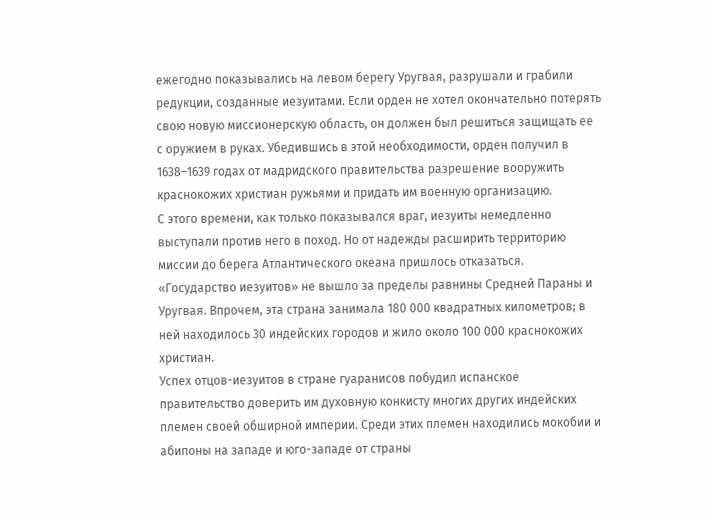ежегодно показывались на левом берегу Уругвая, разрушали и грабили редукции, созданные иезуитами. Если орден не хотел окончательно потерять свою новую миссионерскую область, он должен был решиться защищать ее с оружием в руках. Убедившись в этой необходимости, орден получил в 1638–1639 годах от мадридского правительства разрешение вооружить краснокожих христиан ружьями и придать им военную организацию.
С этого времени, как только показывался враг, иезуиты немедленно выступали против него в поход. Но от надежды расширить территорию миссии до берега Атлантического океана пришлось отказаться. «Государство иезуитов» не вышло за пределы равнины Средней Параны и Уругвая. Впрочем, эта страна занимала 180 000 квадратных километров; в ней находилось 30 индейских городов и жило около 100 000 краснокожих христиан.
Успех отцов-иезуитов в стране гуаранисов побудил испанское правительство доверить им духовную конкисту многих других индейских племен своей обширной империи. Среди этих племен находились мокобии и абипоны на западе и юго-западе от страны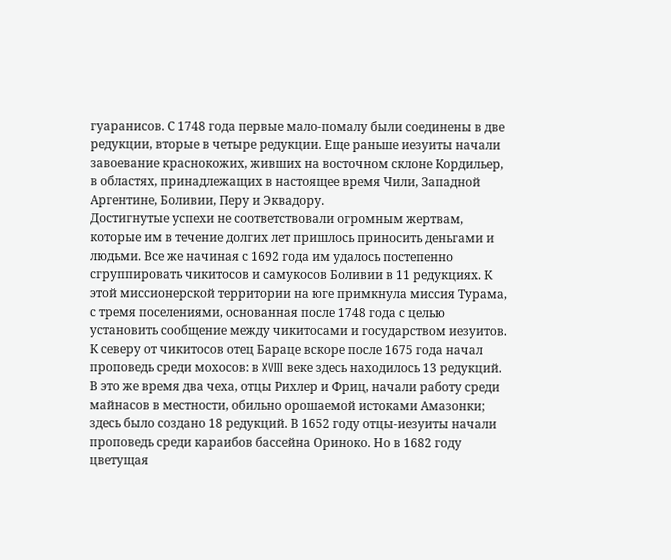гуаранисов. С 1748 года первые мало-помалу были соединены в две редукции, вторые в четыре редукции. Еще раньше иезуиты начали завоевание краснокожих, живших на восточном склоне Кордильер, в областях, принадлежащих в настоящее время Чили, Западной Аргентине, Боливии, Перу и Эквадору.
Достигнутые успехи не соответствовали огромным жертвам, которые им в течение долгих лет пришлось приносить деньгами и людьми. Все же начиная с 1692 года им удалось постепенно сгруппировать чикитосов и самукосов Боливии в 11 редукциях. К этой миссионерской территории на юге примкнула миссия Турама, с тремя поселениями, основанная после 1748 года с целью установить сообщение между чикитосами и государством иезуитов. К северу от чикитосов отец Бараце вскоре после 1675 года начал проповедь среди мохосов: в XVIII веке здесь находилось 13 редукций.
В это же время два чеха, отцы Рихлер и Фриц, начали работу среди майнасов в местности, обильно орошаемой истоками Амазонки; здесь было создано 18 редукций. В 1652 году отцы-иезуиты начали проповедь среди караибов бассейна Ориноко. Но в 1682 году цветущая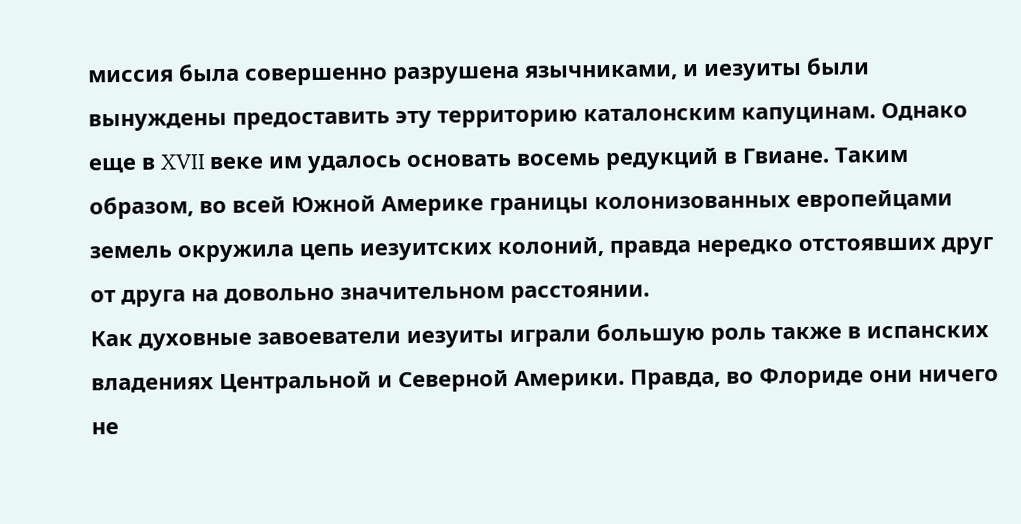миссия была совершенно разрушена язычниками, и иезуиты были вынуждены предоставить эту территорию каталонским капуцинам. Однако еще в XVII веке им удалось основать восемь редукций в Гвиане. Таким образом, во всей Южной Америке границы колонизованных европейцами земель окружила цепь иезуитских колоний, правда нередко отстоявших друг от друга на довольно значительном расстоянии.
Как духовные завоеватели иезуиты играли большую роль также в испанских владениях Центральной и Северной Америки. Правда, во Флориде они ничего не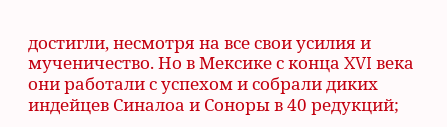достигли, несмотря на все свои усилия и мученичество. Но в Мексике с конца XVI века они работали с успехом и собрали диких индейцев Синалоа и Соноры в 40 редукций;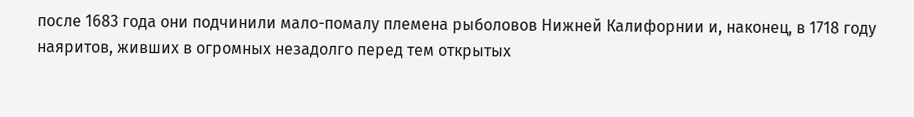после 1683 года они подчинили мало-помалу племена рыболовов Нижней Калифорнии и, наконец, в 1718 году наяритов, живших в огромных незадолго перед тем открытых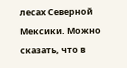лесах Северной Мексики. Можно сказать, что в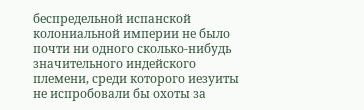беспредельной испанской колониальной империи не было почти ни одного сколько-нибудь значительного индейского племени, среди которого иезуиты не испробовали бы охоты за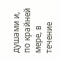душами и, по крайней мере, в течение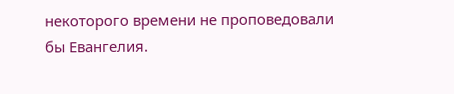некоторого времени не проповедовали бы Евангелия.